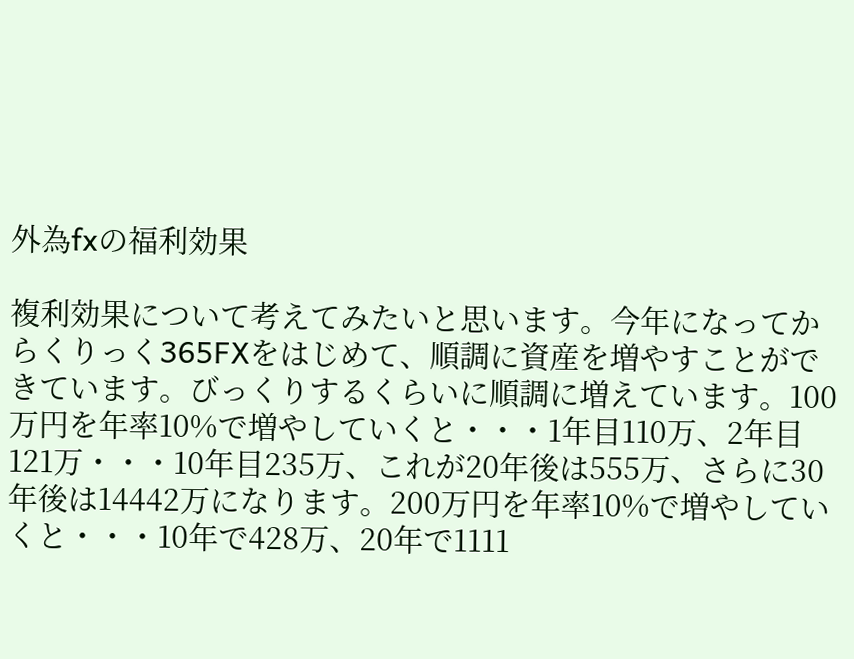外為fxの福利効果

複利効果について考えてみたいと思います。今年になってからくりっく365FXをはじめて、順調に資産を増やすことができています。びっくりするくらいに順調に増えています。100万円を年率10%で増やしていくと・・・1年目110万、2年目121万・・・10年目235万、これが20年後は555万、さらに30年後は14442万になります。200万円を年率10%で増やしていくと・・・10年で428万、20年で1111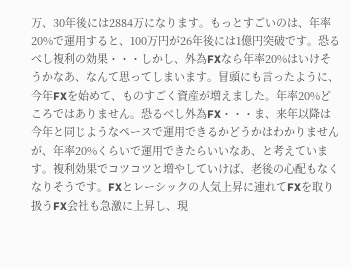万、30年後には2884万になります。もっとすごいのは、年率20%で運用すると、100万円が26年後には1億円突破です。恐るべし複利の効果・・・しかし、外為FXなら年率20%はいけそうかなあ、なんて思ってしまいます。冒頭にも言ったように、今年FXを始めて、ものすごく資産が増えました。年率20%どころではありません。恐るべし外為FX・・・ま、来年以降は今年と同じようなペースで運用できるかどうかはわかりませんが、年率20%くらいで運用できたらいいなあ、と考えています。複利効果でコツコツと増やしていけば、老後の心配もなくなりそうです。FXとレーシックの人気上昇に連れてFXを取り扱うFX会社も急激に上昇し、現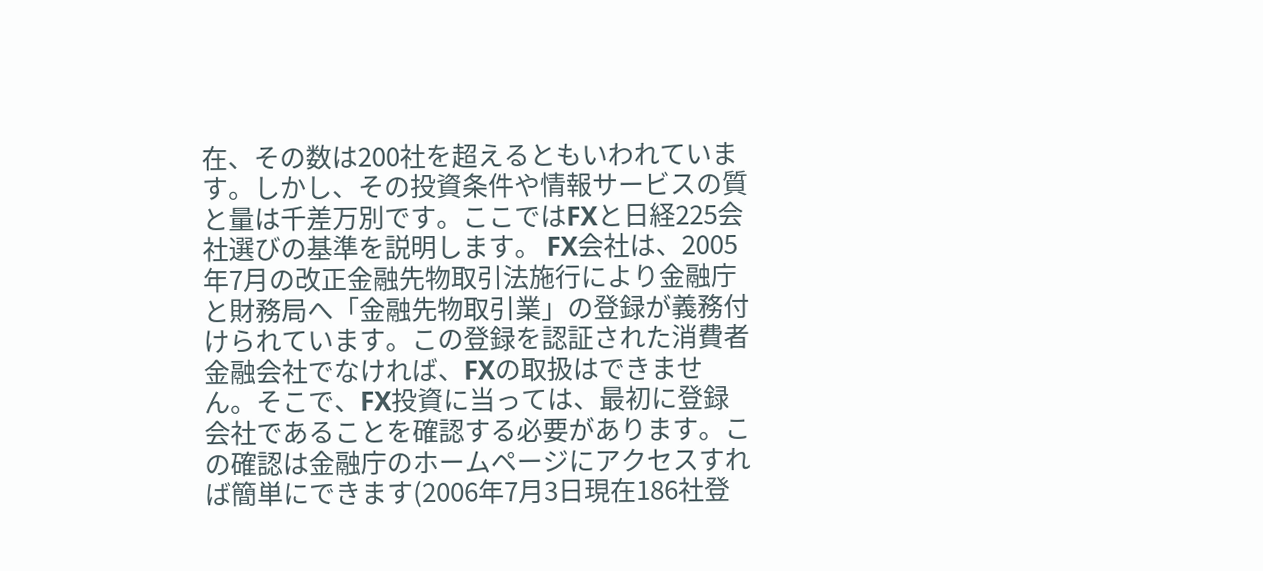在、その数は200社を超えるともいわれています。しかし、その投資条件や情報サービスの質と量は千差万別です。ここではFXと日経225会社選びの基準を説明します。 FX会社は、2005年7月の改正金融先物取引法施行により金融庁と財務局へ「金融先物取引業」の登録が義務付けられています。この登録を認証された消費者金融会社でなければ、FXの取扱はできません。そこで、FX投資に当っては、最初に登録会社であることを確認する必要があります。この確認は金融庁のホームページにアクセスすれば簡単にできます(2006年7月3日現在186社登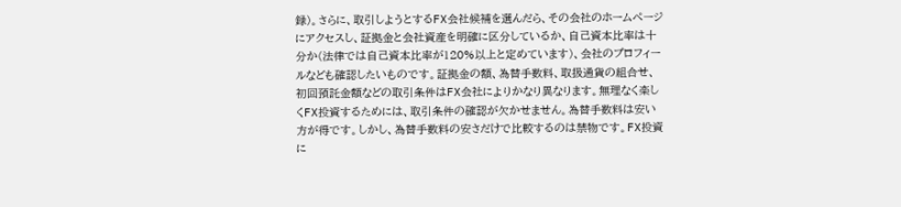録)。さらに、取引しようとするFX会社候補を選んだら、その会社のホームページにアクセスし、証拠金と会社資産を明確に区分しているか、自己資本比率は十分か(法律では自己資本比率が120%以上と定めています)、会社のプロフィールなども確認したいものです。証拠金の額、為替手数料、取扱通貨の組合せ、初回預託金額などの取引条件はFX会社によりかなり異なります。無理なく楽しくFX投資するためには、取引条件の確認が欠かせません。為替手数料は安い方が得です。しかし、為替手数料の安さだけで比較するのは禁物です。FX投資に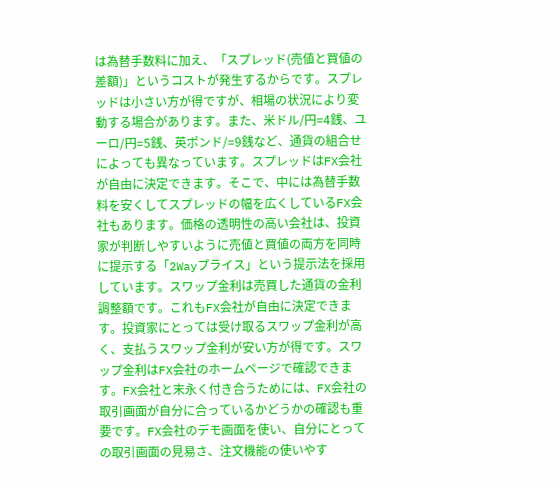は為替手数料に加え、「スプレッド(売値と買値の差額)」というコストが発生するからです。スプレッドは小さい方が得ですが、相場の状況により変動する場合があります。また、米ドル/円=4銭、ユーロ/円=5銭、英ポンド/=9銭など、通貨の組合せによっても異なっています。スプレッドはFX会社が自由に決定できます。そこで、中には為替手数料を安くしてスプレッドの幅を広くしているFX会社もあります。価格の透明性の高い会社は、投資家が判断しやすいように売値と買値の両方を同時に提示する「2Wayプライス」という提示法を採用しています。スワップ金利は売買した通貨の金利調整額です。これもFX会社が自由に決定できます。投資家にとっては受け取るスワップ金利が高く、支払うスワップ金利が安い方が得です。スワップ金利はFX会社のホームページで確認できます。FX会社と末永く付き合うためには、FX会社の取引画面が自分に合っているかどうかの確認も重要です。FX会社のデモ画面を使い、自分にとっての取引画面の見易さ、注文機能の使いやす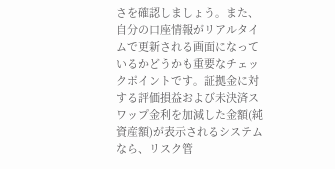さを確認しましょう。また、自分の口座情報がリアルタイムで更新される画面になっているかどうかも重要なチェックポイントです。証拠金に対する評価損益および未決済スワップ金利を加減した金額(純資産額)が表示されるシステムなら、リスク管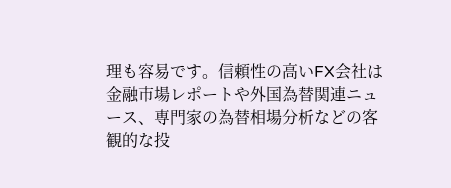理も容易です。信頼性の高いFX会社は金融市場レポートや外国為替関連ニュース、専門家の為替相場分析などの客観的な投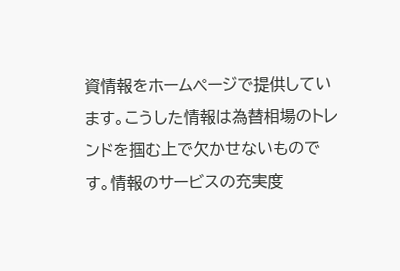資情報をホームページで提供しています。こうした情報は為替相場のトレンドを掴む上で欠かせないものです。情報のサービスの充実度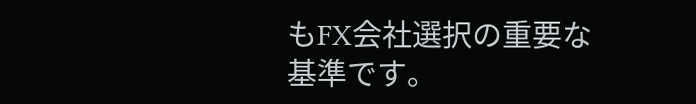もFX会社選択の重要な基準です。